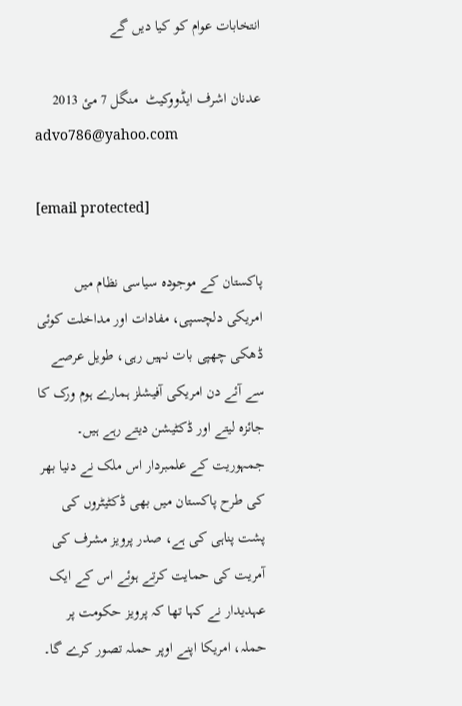انتخابات عوام کو کیا دیں گے

عدنان اشرف ایڈووکیٹ  منگل 7 مئ 2013
advo786@yahoo.com

[email protected]

پاکستان کے موجودہ سیاسی نظام میں امریکی دلچسپی، مفادات اور مداخلت کوئی ڈھکی چھپی بات نہیں رہی، طویل عرصے سے آئے دن امریکی آفیشلز ہمارے ہوم ورک کا جائزہ لیتے اور ڈکٹیشن دیتے رہے ہیں۔ جمہوریت کے علمبردار اس ملک نے دنیا بھر کی طرح پاکستان میں بھی ڈکٹیٹروں کی پشت پناہی کی ہے، صدر پرویز مشرف کی آمریت کی حمایت کرتے ہوئے اس کے ایک عہدیدار نے کہا تھا کہ پرویز حکومت پر حملہ، امریکا اپنے اوپر حملہ تصور کرے گا۔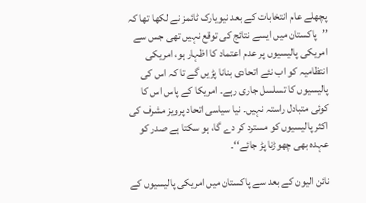پچھلے عام انتخابات کے بعد نیویارک ٹائمز نے لکھا تھا کہ ’’پاکستان میں ایسے نتائج کی توقع نہیں تھی جس سے امریکی پالیسیوں پر عدم اعتماد کا اظہار ہو، امریکی انتظامیہ کو اب نئے اتحادی بنانا پڑیں گے تا کہ اس کی پالیسیوں کا تسلسل جاری رہے۔ امریکا کے پاس اس کا کوئی متبادل راستہ نہیں۔ نیا سیاسی اتحاد پرویز مشرف کی اکثر پالیسیوں کو مسترد کر دے گا، ہو سکتا ہے صدر کو عہدہ بھی چھوڑنا پڑ جائے‘‘۔

نائن الیون کے بعد سے پاکستان میں امریکی پالیسیوں کے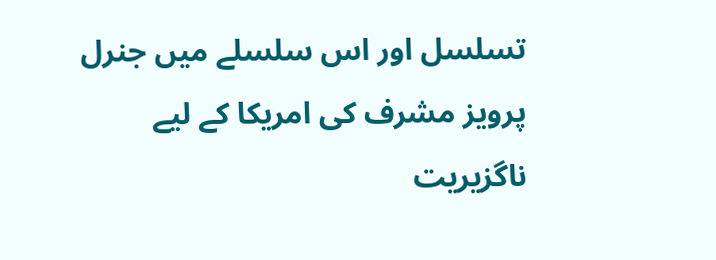تسلسل اور اس سلسلے میں جنرل پرویز مشرف کی امریکا کے لیے ناگزیریت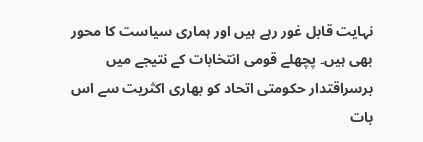نہایت قابل غور رہے ہیں اور ہماری سیاست کا محور بھی ہیں۔ پچھلے قومی انتخابات کے نتیجے میں برسراقتدار حکومتی اتحاد کو بھاری اکثریت سے اس بات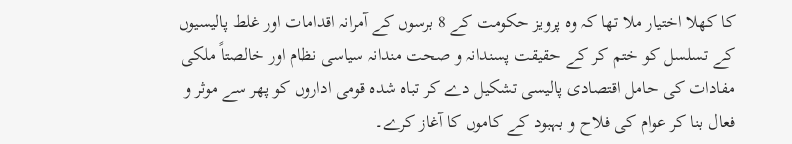کا کھلا اختیار ملا تھا کہ وہ پرویز حکومت کے 8 برسوں کے آمرانہ اقدامات اور غلط پالیسیوں کے تسلسل کو ختم کر کے حقیقت پسندانہ و صحت مندانہ سیاسی نظام اور خالصتاً ملکی مفادات کی حامل اقتصادی پالیسی تشکیل دے کر تباہ شدہ قومی اداروں کو پھر سے موثر و فعال بنا کر عوام کی فلاح و بہبود کے کاموں کا آغاز کرے۔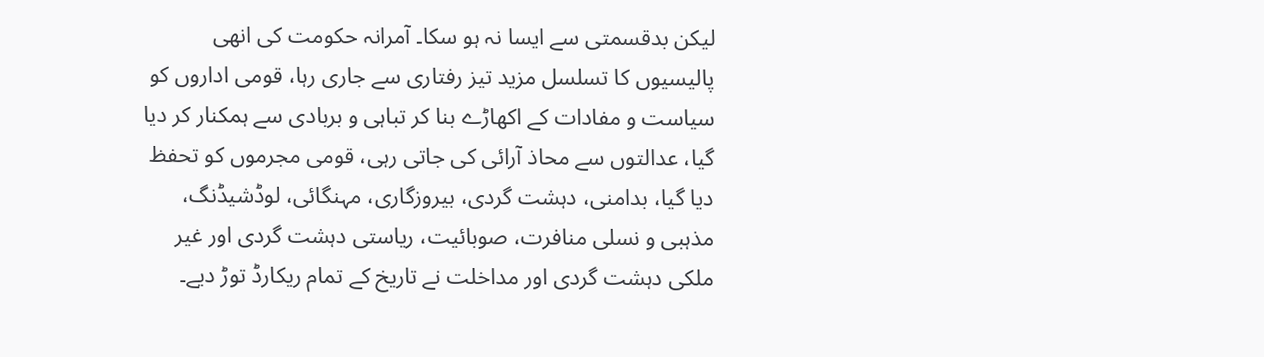لیکن بدقسمتی سے ایسا نہ ہو سکا۔ آمرانہ حکومت کی انھی پالیسیوں کا تسلسل مزید تیز رفتاری سے جاری رہا، قومی اداروں کو سیاست و مفادات کے اکھاڑے بنا کر تباہی و بربادی سے ہمکنار کر دیا گیا، عدالتوں سے محاذ آرائی کی جاتی رہی، قومی مجرموں کو تحفظ دیا گیا، بدامنی، دہشت گردی، بیروزگاری، مہنگائی، لوڈشیڈنگ، مذہبی و نسلی منافرت، صوبائیت، ریاستی دہشت گردی اور غیر ملکی دہشت گردی اور مداخلت نے تاریخ کے تمام ریکارڈ توڑ دیے۔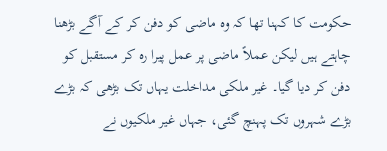حکومت کا کہنا تھا کہ وہ ماضی کو دفن کر کے آگے بڑھنا چاہتے ہیں لیکن عملاً ماضی پر عمل پیرا رہ کر مستقبل کو دفن کر دیا گیا۔ غیر ملکی مداخلت یہاں تک بڑھی کہ بڑے بڑے شہروں تک پہنچ گئی، جہاں غیر ملکیوں نے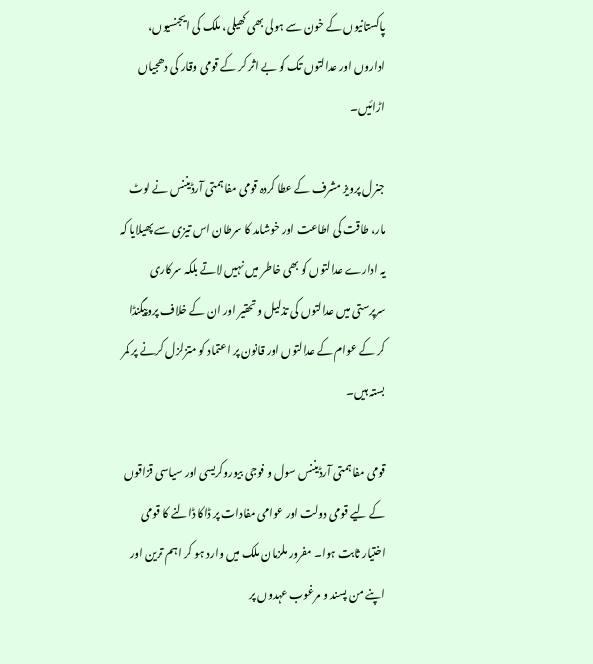پاکستانیوں کے خون سے ہولی بھی کھیلی، ملک کی ایجنسیوں، اداروں اور عدالتوں تک کو بے اثر کر کے قومی وقار کی دھجیاں اڑائیں۔

جنرل پرویز مشرف کے عطا کردہ قومی مفاہمتی آرڈیننس نے لوٹ مار، طاقت کی اطاعت اور خوشامد کا سرطان اس تیزی سے پھیلایا کہ یہ ادارے عدالتوں کو بھی خاطر میں نہیں لاتے بلکہ سرکاری سرپرستی میں عدالتوں کی تذلیل و تحقیر اور ان کے خلاف پروپیگنڈا کر کے عوام کے عدالتوں اور قانون پر اعتماد کو متزلزل کرنے پر کمر بستہ ہیں۔

قومی مفاہمتی آرڈیننس سول و فوجی بیوروکریسی اور سیاسی قزاقوں کے لیے قومی دولت اور عوامی مفادات پر ڈاکا ڈالنے کا قومی اختیار ثابت ہوا۔ مفرور ملزمان ملک میں وارد ہو کر اہم ترین اور اپنے من پسند و مرغوب عہدوں پر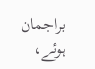براجمان ہوئے،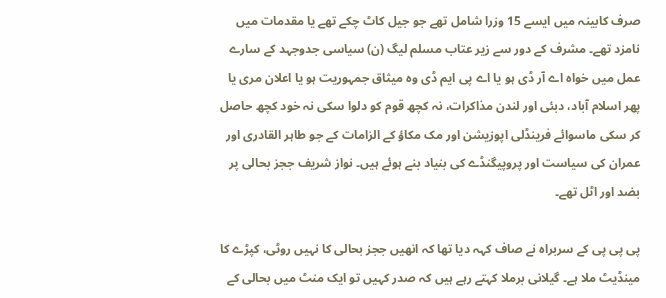صرف کابینہ میں ایسے 15 وزرا شامل تھے جو جیل کاٹ چکے تھے یا مقدمات میں نامزد تھے۔ مشرف کے دور سے زیر عتاب مسلم لیگ (ن) سیاسی جدوجہد کے سارے عمل میں خواہ اے آر ڈی ہو یا اے پی ایم ڈی وہ میثاق جمہوریت ہو یا اعلان مری یا پھر اسلام آباد، دبئی اور لندن مذاکرات، نہ کچھ قوم کو دلوا سکی نہ خود کچھ حاصل کر سکی ماسوائے فرینڈلی اپوزیشن اور مک مکاؤ کے الزامات کے جو طاہر القادری اور عمران کی سیاست اور پروپیگنڈے کی بنیاد بنے ہوئے ہیں۔ نواز شریف ججز بحالی پر بضد اور اٹل تھے۔

پی پی پی کے سربراہ نے صاف کہہ دیا تھا کہ انھیں ججز بحالی کا نہیں روٹی، کپڑے کا مینڈیٹ ملا ہے۔ گیلانی برملا کہتے رہے ہیں کہ صدر کہیں تو ایک منٹ میں بحالی کے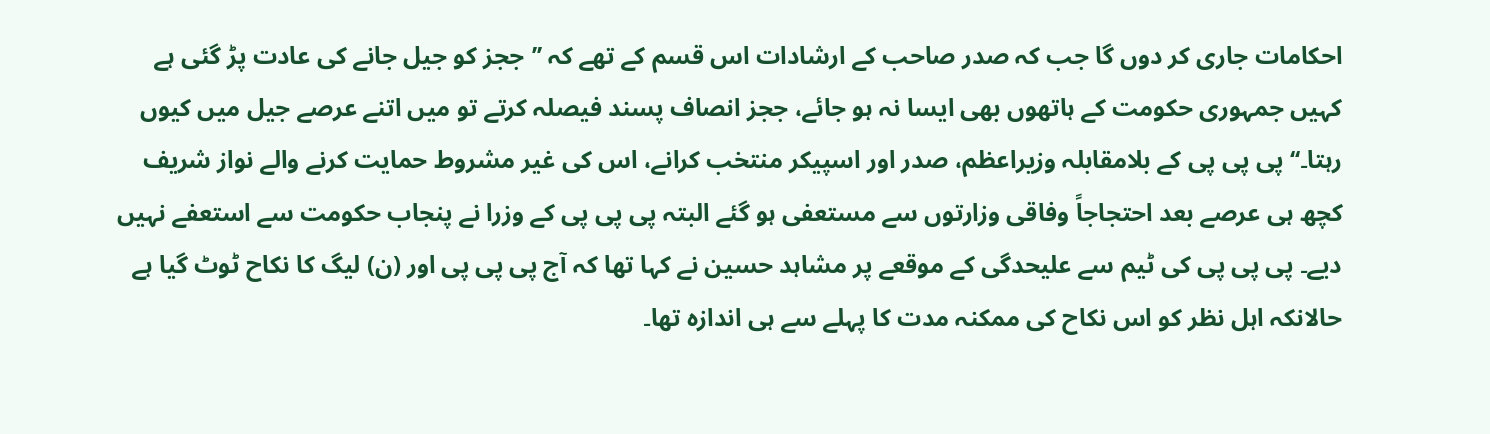احکامات جاری کر دوں گا جب کہ صدر صاحب کے ارشادات اس قسم کے تھے کہ ’’ججز کو جیل جانے کی عادت پڑ گئی ہے کہیں جمہوری حکومت کے ہاتھوں بھی ایسا نہ ہو جائے، ججز انصاف پسند فیصلہ کرتے تو میں اتنے عرصے جیل میں کیوں رہتا۔‘‘ پی پی پی کے بلامقابلہ وزیراعظم، صدر اور اسپیکر منتخب کرانے، اس کی غیر مشروط حمایت کرنے والے نواز شریف کچھ ہی عرصے بعد احتجاجاً وفاقی وزارتوں سے مستعفی ہو گئے البتہ پی پی پی کے وزرا نے پنجاب حکومت سے استعفے نہیں دیے۔ پی پی پی کی ٹیم سے علیحدگی کے موقعے پر مشاہد حسین نے کہا تھا کہ آج پی پی پی اور (ن) لیگ کا نکاح ٹوٹ گیا ہے حالانکہ اہل نظر کو اس نکاح کی ممکنہ مدت کا پہلے سے ہی اندازہ تھا۔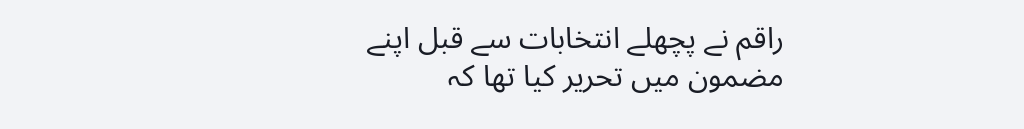راقم نے پچھلے انتخابات سے قبل اپنے مضمون میں تحریر کیا تھا کہ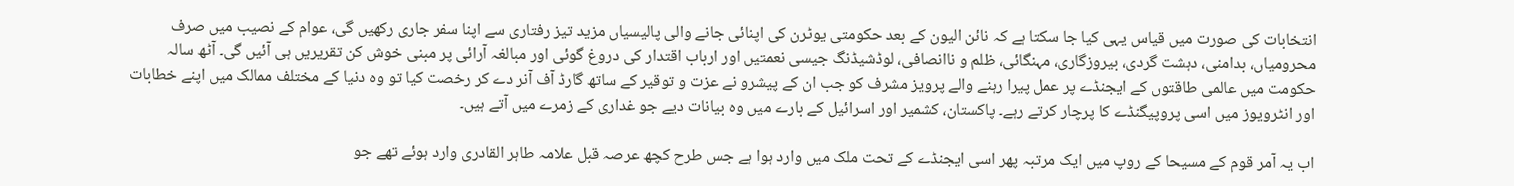انتخابات کی صورت میں قیاس یہی کیا جا سکتا ہے کہ نائن الیون کے بعد حکومتی یوٹرن کی اپنائی جانے والی پالیسیاں مزید تیز رفتاری سے اپنا سفر جاری رکھیں گی، عوام کے نصیب میں صرف محرومیاں، بدامنی، دہشت گردی، بیروزگاری، مہنگائی، ظلم و ناانصافی، لوڈشیڈنگ جیسی نعمتیں اور ارباب اقتدار کی دروغ گوئی اور مبالغہ آرائی پر مبنی خوش کن تقریریں ہی آئیں گی۔ آٹھ سالہ حکومت میں عالمی طاقتوں کے ایجنڈے پر عمل پیرا رہنے والے پرویز مشرف کو جب ان کے پیشرو نے عزت و توقیر کے ساتھ گارڈ آف آنر دے کر رخصت کیا تو وہ دنیا کے مختلف ممالک میں اپنے خطابات اور انٹرویوز میں اسی پروپیگنڈے کا پرچار کرتے رہے۔ پاکستان، کشمیر اور اسرائیل کے بارے میں وہ بیانات دیے جو غداری کے زمرے میں آتے ہیں۔

اب یہ آمر قوم کے مسیحا کے روپ میں ایک مرتبہ پھر اسی ایجنڈے کے تحت ملک میں وارد ہوا ہے جس طرح کچھ عرصہ قبل علامہ طاہر القادری وارد ہوئے تھے جو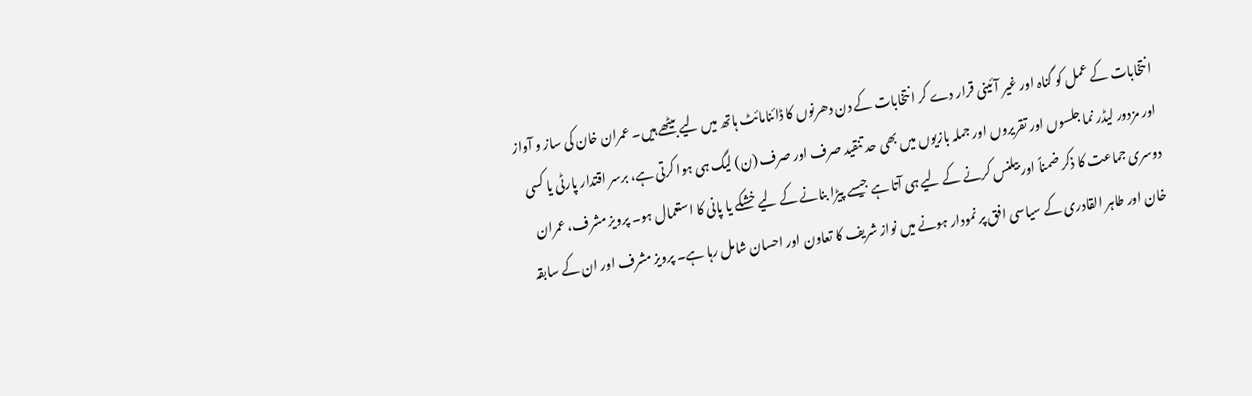انتخابات کے عمل کو گناہ اور غیر آئینی قرار دے کر انتخابات کے دن دھرنوں کا ڈائنامائٹ ہاتھ میں لیے بیٹھے ہیں۔ عمران خان کی ساز و آواز اور مزدور لیڈر نما جلسوں اور تقریروں اور جملہ بازیوں میں بھی حد تنقید صرف اور صرف (ن) لیگ ہی ہوا کرتی ہے، برسر اقتدار پارٹی یا کسی دوسری جماعت کا ذکر ضمناً اور بیلنس کرنے کے لیے ہی آتا ہے جیسے پیڑا بنانے کے لیے خشکے یا پانی کا استعمال ہو۔ پرویز مشرف، عمران خان اور طاہر القادری کے سیاسی افق پر نمودار ہونے میں نواز شریف کا تعاون اور احسان شامل رہا ہے۔ پرویز مشرف اور ان کے سابقہ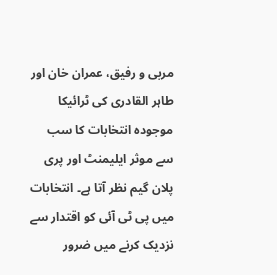مربی و رفیق، عمران خان اور طاہر القادری کی ٹرائیکا موجودہ انتخابات کا سب سے موثر ایلیمنٹ اور پری پلان گیم نظر آتا ہے۔ انتخابات میں پی ٹی آئی کو اقتدار سے نزدیک کرنے میں ضرور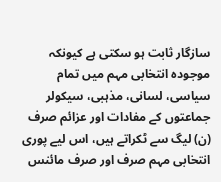سازگار ثابت ہو سکتی ہے کیونکہ موجودہ انتخابی مہم میں تمام سیاسی، لسانی، مذہبی، سیکولر جماعتوں کے مفادات اور عزائم صرف (ن) لیگ سے ٹکراتے ہیں، اس لیے پوری انتخابی مہم صرف اور صرف مائنس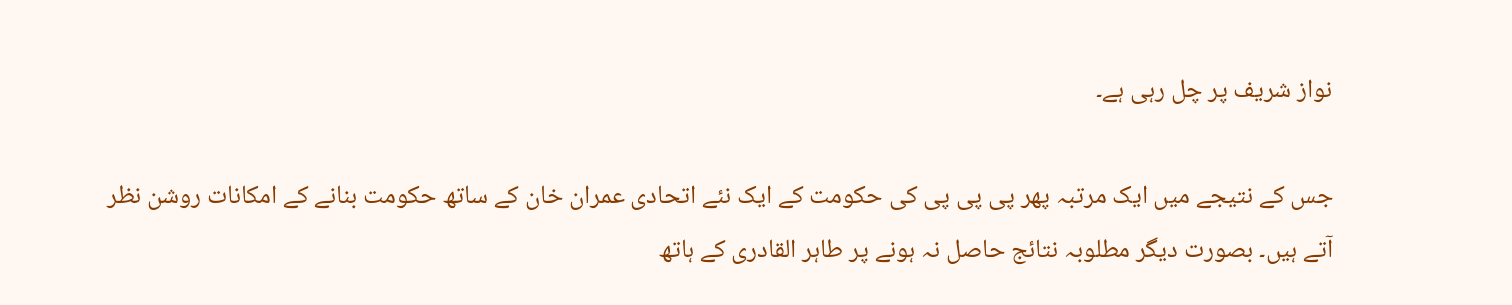نواز شریف پر چل رہی ہے۔

جس کے نتیجے میں ایک مرتبہ پھر پی پی پی کی حکومت کے ایک نئے اتحادی عمران خان کے ساتھ حکومت بنانے کے امکانات روشن نظر آتے ہیں۔ بصورت دیگر مطلوبہ نتائج حاصل نہ ہونے پر طاہر القادری کے ہاتھ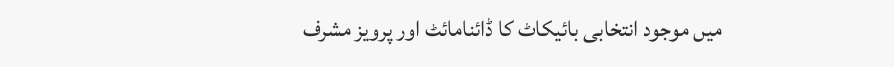میں موجود انتخابی بائیکاٹ کا ڈائنامائٹ اور پرویز مشرف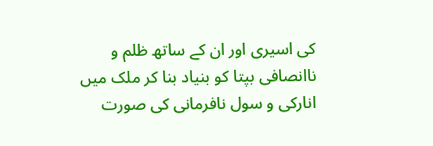کی اسیری اور ان کے ساتھ ظلم و ناانصافی بپتا کو بنیاد بنا کر ملک میں انارکی و سول نافرمانی کی صورت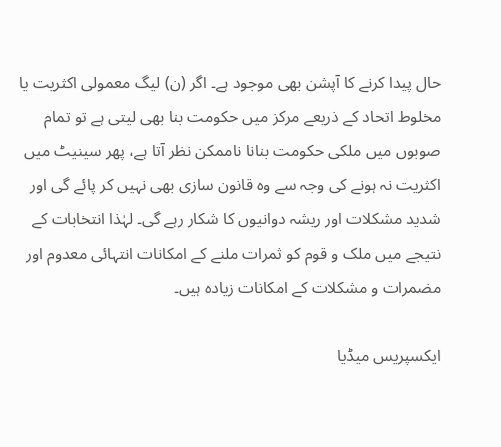حال پیدا کرنے کا آپشن بھی موجود ہے۔ اگر (ن) لیگ معمولی اکثریت یا مخلوط اتحاد کے ذریعے مرکز میں حکومت بنا بھی لیتی ہے تو تمام صوبوں میں ملکی حکومت بنانا ناممکن نظر آتا ہے، پھر سینیٹ میں اکثریت نہ ہونے کی وجہ سے وہ قانون سازی بھی نہیں کر پائے گی اور شدید مشکلات اور ریشہ دوانیوں کا شکار رہے گی۔ لہٰذا انتخابات کے نتیجے میں ملک و قوم کو ثمرات ملنے کے امکانات انتہائی معدوم اور مضمرات و مشکلات کے امکانات زیادہ ہیں۔

ایکسپریس میڈیا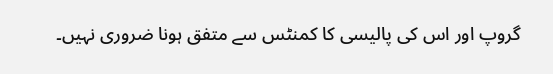گروپ اور اس کی پالیسی کا کمنٹس سے متفق ہونا ضروری نہیں۔